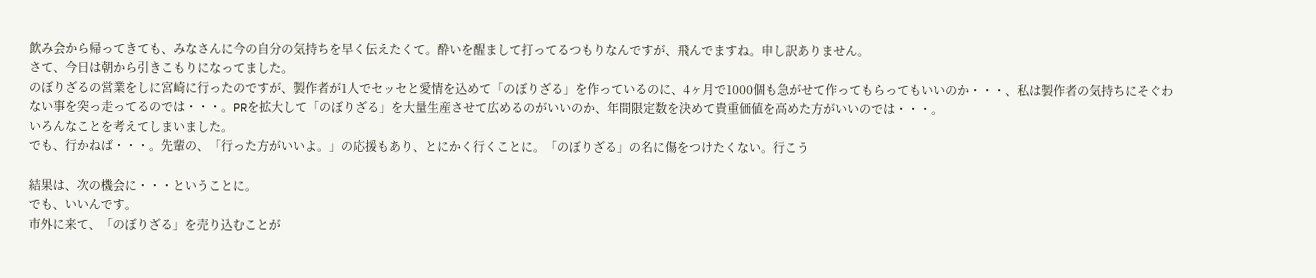飲み会から帰ってきても、みなさんに今の自分の気持ちを早く伝えたくて。酔いを醒まして打ってるつもりなんですが、飛んでますね。申し訳ありません。
さて、今日は朝から引きこもりになってました。
のぼりざるの営業をしに宮崎に行ったのですが、製作者が1人でセッセと愛情を込めて「のぼりざる」を作っているのに、4ヶ月で1000個も急がせて作ってもらってもいいのか・・・、私は製作者の気持ちにそぐわない事を突っ走ってるのでは・・・。PRを拡大して「のぼりざる」を大量生産させて広めるのがいいのか、年間限定数を決めて貴重価値を高めた方がいいのでは・・・。
いろんなことを考えてしまいました。
でも、行かねば・・・。先輩の、「行った方がいいよ。」の応援もあり、とにかく行くことに。「のぼりざる」の名に傷をつけたくない。行こう

結果は、次の機会に・・・ということに。
でも、いいんです。
市外に来て、「のぼりざる」を売り込むことが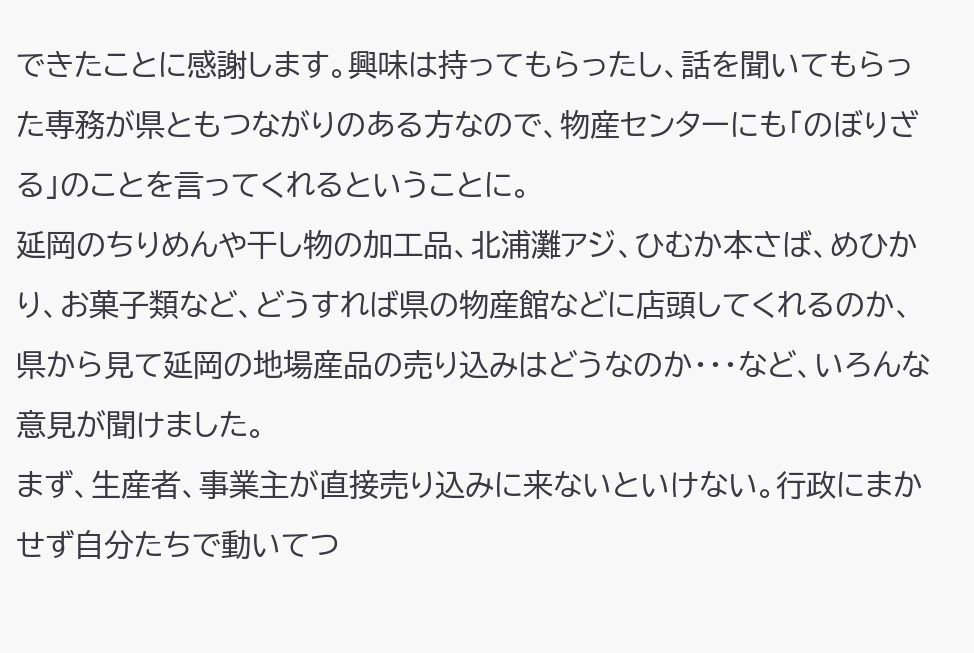できたことに感謝します。興味は持ってもらったし、話を聞いてもらった専務が県ともつながりのある方なので、物産センターにも「のぼりざる」のことを言ってくれるということに。
延岡のちりめんや干し物の加工品、北浦灘アジ、ひむか本さば、めひかり、お菓子類など、どうすれば県の物産館などに店頭してくれるのか、県から見て延岡の地場産品の売り込みはどうなのか・・・など、いろんな意見が聞けました。
まず、生産者、事業主が直接売り込みに来ないといけない。行政にまかせず自分たちで動いてつ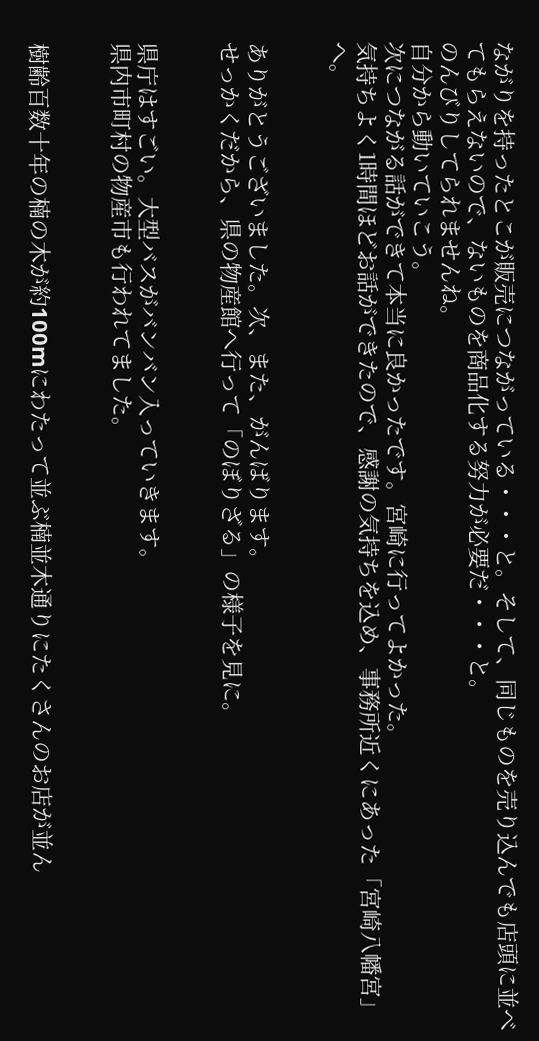ながりを持ったとこが販売につながっている・・・と。そして、同じものを売り込んでも店頭に並べてもらえないので、ないものを商品化する努力が必要だ・・・と。
のんびりしてられませんね。
自分から動いていこう。
次につながる話ができて本当に良かったです。宮崎に行ってよかった。
気持ちよく1時間ほどお話ができたので、感謝の気持ちを込め、事務所近くにあった「宮崎八幡宮」へ。


ありがとうございました。次、また、がんばります。
せっかくだから、県の物産館へ行って「のぼりざる」の様子を見に。


県庁はすごい。大型バスがバンバン入っていきます。
県内市町村の物産市も行われてました。


樹齢百数十年の楠の木が約100mにわたって並ぶ楠並木通りにたくさんのお店が並ん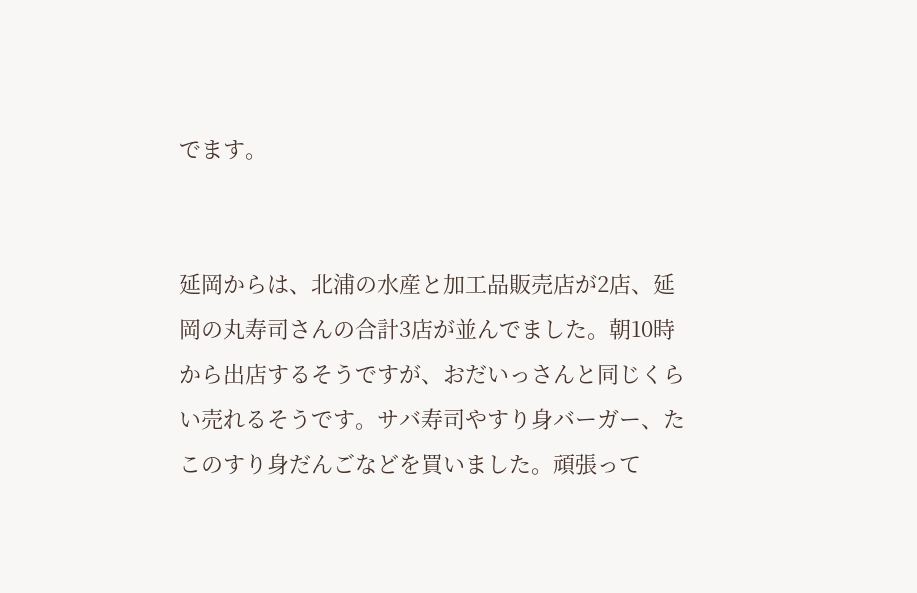でます。


延岡からは、北浦の水産と加工品販売店が2店、延岡の丸寿司さんの合計3店が並んでました。朝10時から出店するそうですが、おだいっさんと同じくらい売れるそうです。サバ寿司やすり身バーガー、たこのすり身だんごなどを買いました。頑張って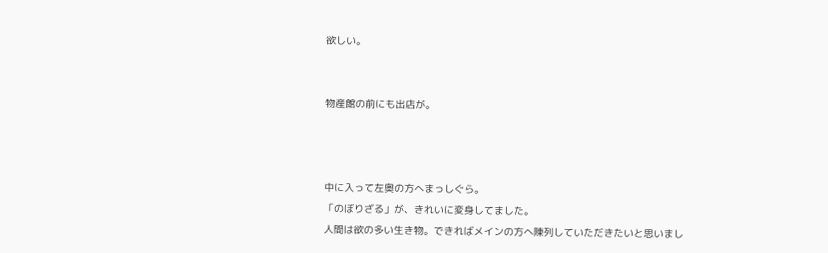欲しい。


物産館の前にも出店が。



中に入って左奥の方へまっしぐら。
「のぼりざる」が、きれいに変身してました。
人間は欲の多い生き物。できればメインの方へ陳列していただきたいと思いまし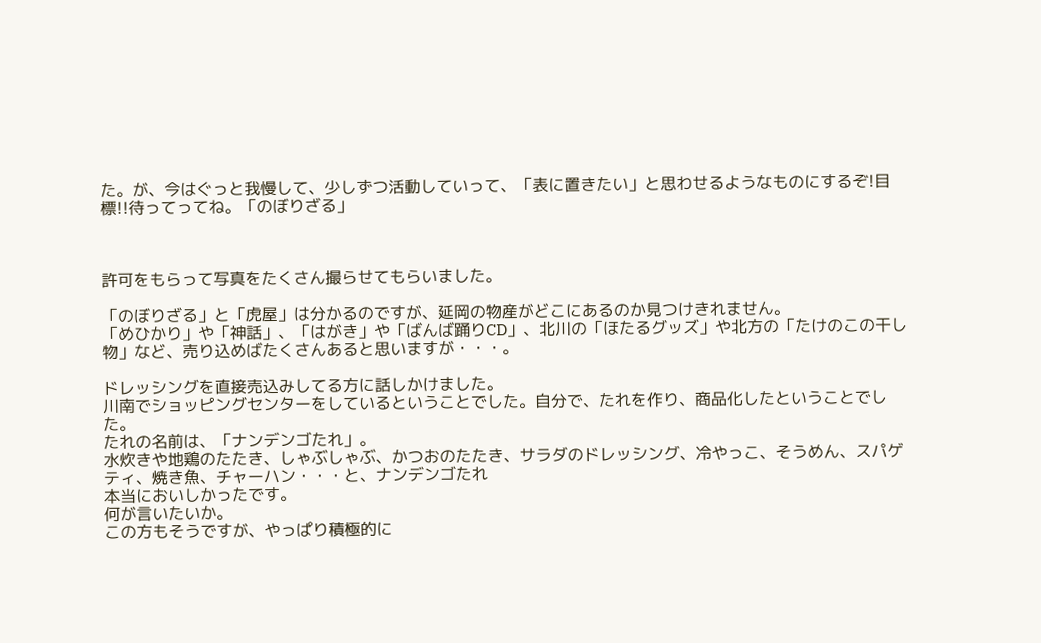た。が、今はぐっと我慢して、少しずつ活動していって、「表に置きたい」と思わせるようなものにするぞ!目標!!待ってってね。「のぼりざる」



許可をもらって写真をたくさん撮らせてもらいました。

「のぼりざる」と「虎屋」は分かるのですが、延岡の物産がどこにあるのか見つけきれません。
「めひかり」や「神話」、「はがき」や「ばんば踊りCD」、北川の「ほたるグッズ」や北方の「たけのこの干し物」など、売り込めばたくさんあると思いますが・・・。

ドレッシングを直接売込みしてる方に話しかけました。
川南でショッピングセンターをしているということでした。自分で、たれを作り、商品化したということでした。
たれの名前は、「ナンデンゴたれ」。
水炊きや地鶏のたたき、しゃぶしゃぶ、かつおのたたき、サラダのドレッシング、冷やっこ、そうめん、スパゲティ、焼き魚、チャーハン・・・と、ナンデンゴたれ
本当においしかったです。
何が言いたいか。
この方もそうですが、やっぱり積極的に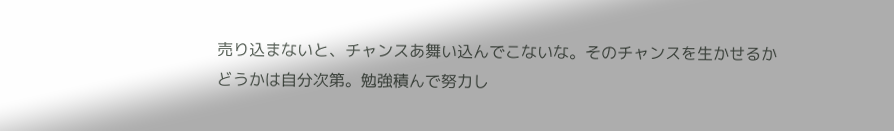売り込まないと、チャンスあ舞い込んでこないな。そのチャンスを生かせるかどうかは自分次第。勉強積んで努力し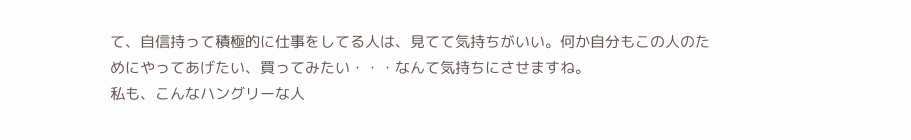て、自信持って積極的に仕事をしてる人は、見てて気持ちがいい。何か自分もこの人のためにやってあげたい、買ってみたい・・・なんて気持ちにさせますね。
私も、こんなハングリーな人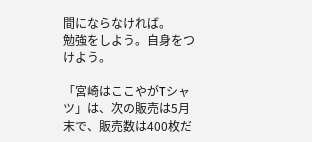間にならなければ。
勉強をしよう。自身をつけよう。

「宮崎はここやがTシャツ」は、次の販売は5月末で、販売数は400枚だ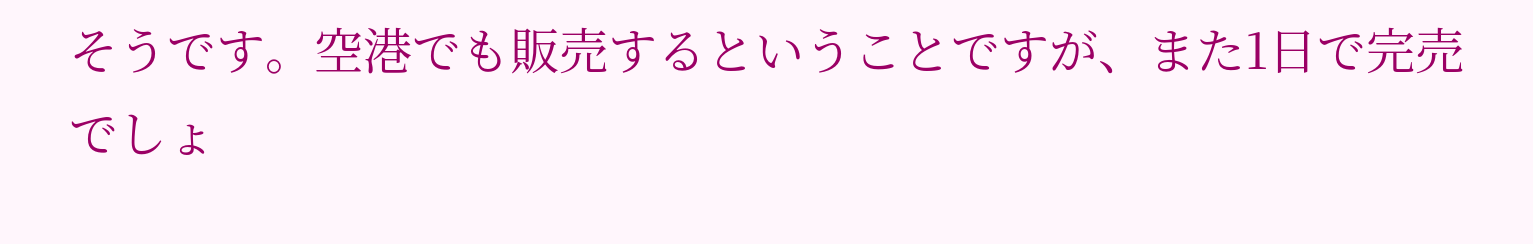そうです。空港でも販売するということですが、また1日で完売でしょ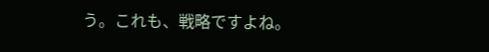う。これも、戦略ですよね。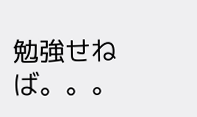勉強せねば。。。